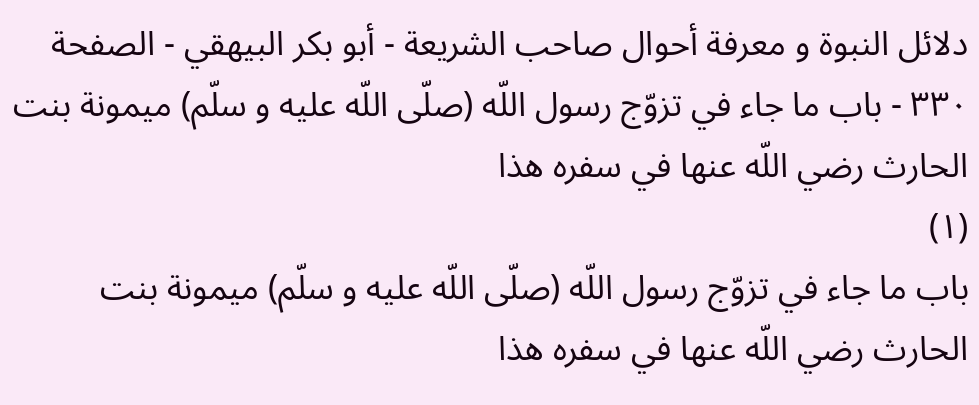دلائل النبوة و معرفة أحوال صاحب الشريعة - أبو بكر البيهقي - الصفحة ٣٣٠ - باب ما جاء في تزوّج رسول اللّه (صلّى اللّه عليه و سلّم) ميمونة بنت الحارث رضي اللّه عنها في سفره هذا
(١)
باب ما جاء في تزوّج رسول اللّه (صلّى اللّه عليه و سلّم) ميمونة بنت الحارث رضي اللّه عنها في سفره هذا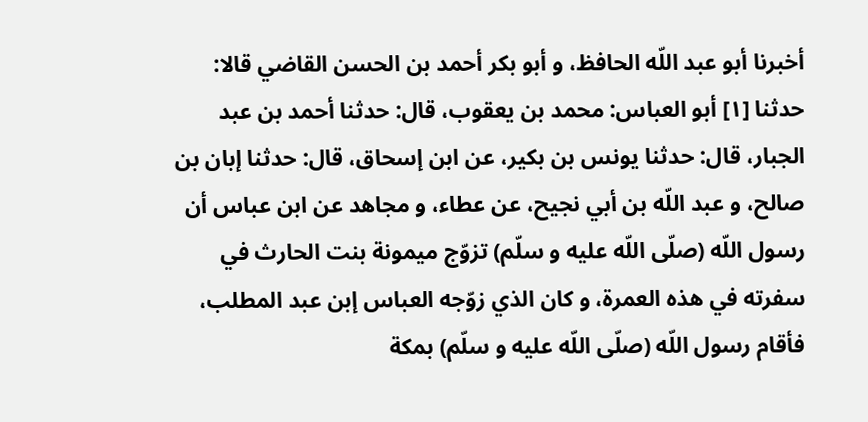أخبرنا أبو عبد اللّه الحافظ، و أبو بكر أحمد بن الحسن القاضي قالا:
حدثنا [١] أبو العباس: محمد بن يعقوب، قال: حدثنا أحمد بن عبد الجبار، قال: حدثنا يونس بن بكير، عن ابن إسحاق، قال: حدثنا إبان بن صالح، و عبد اللّه بن أبي نجيح، عن عطاء، و مجاهد عن ابن عباس أن رسول اللّه (صلّى اللّه عليه و سلّم) تزوّج ميمونة بنت الحارث في سفرته في هذه العمرة، و كان الذي زوّجه العباس إبن عبد المطلب، فأقام رسول اللّه (صلّى اللّه عليه و سلّم) بمكة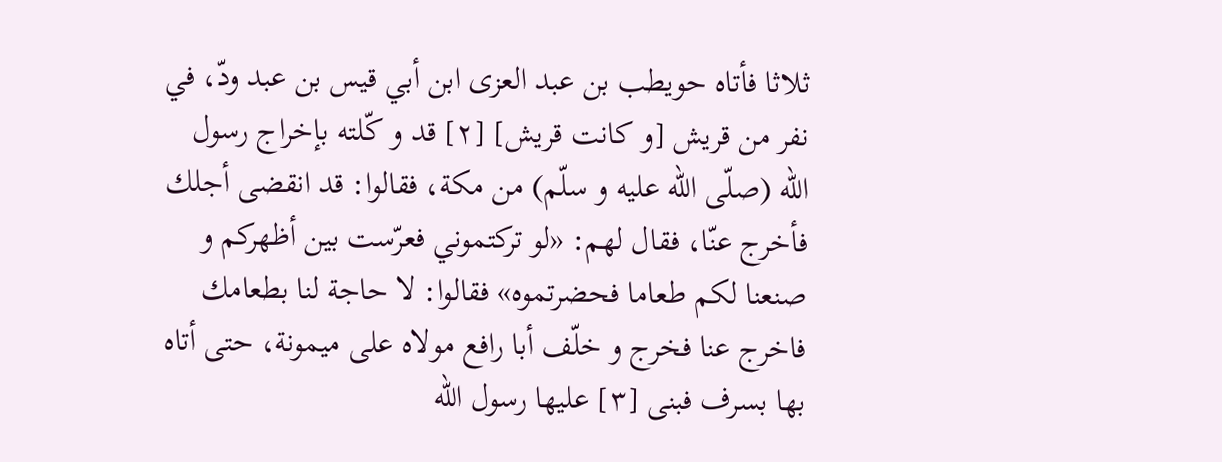ثلاثا فأتاه حويطب بن عبد العزى ابن أبي قيس بن عبد ودّ، في نفر من قريش [و كانت قريش] [٢] قد و كّلته بإخراج رسول اللّه (صلّى اللّه عليه و سلّم) من مكة، فقالوا: قد انقضى أجلك فأخرج عنّا، فقال لهم: «لو تركتموني فعرّست بين أظهركم و صنعنا لكم طعاما فحضرتموه» فقالوا: لا حاجة لنا بطعامك فاخرج عنا فخرج و خلّف أبا رافع مولاه على ميمونة، حتى أتاه بها بسرف فبنى [٣] عليها رسول اللّه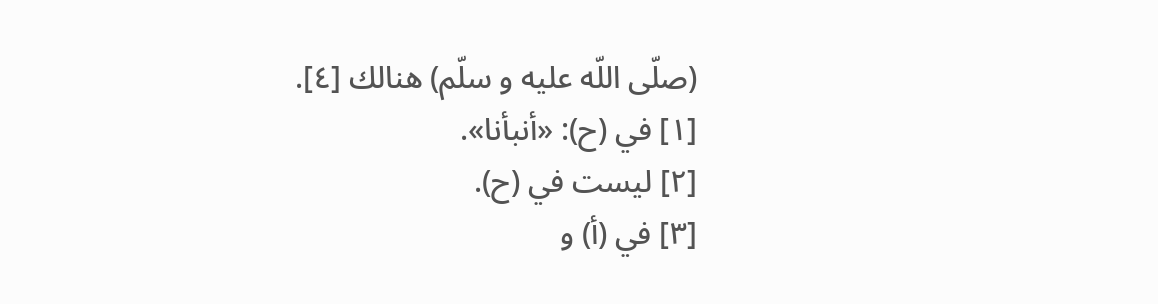(صلّى اللّه عليه و سلّم) هنالك [٤].
[١] في (ح): «أنبأنا».
[٢] ليست في (ح).
[٣] في (أ) و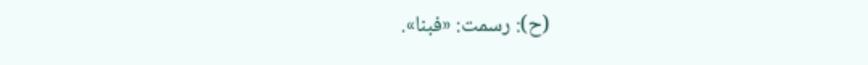(ح): رسمت: «فبنا».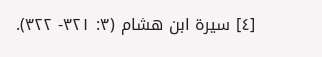[٤] سيرة ابن هشام (٣: ٣٢١- ٣٢٢).